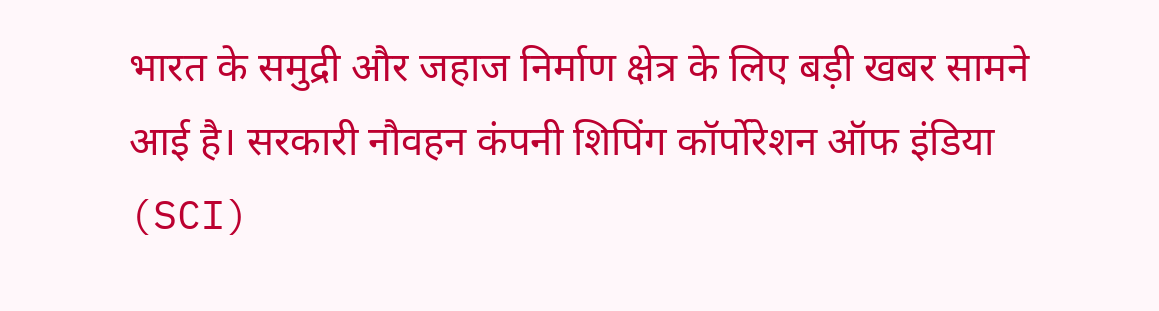भारत के समुद्री और जहाज निर्माण क्षेत्र के लिए बड़ी खबर सामने आई है। सरकारी नौवहन कंपनी शिपिंग कॉर्पोरेशन ऑफ इंडिया (SCI)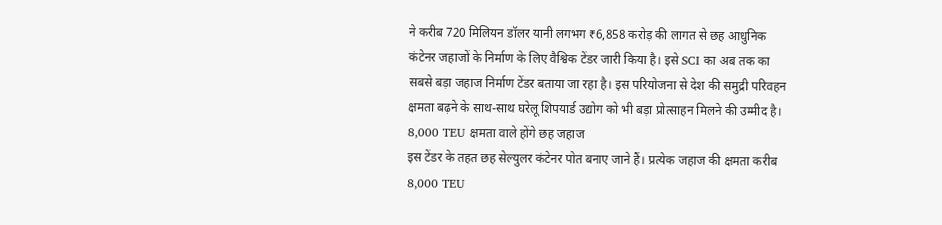ने करीब 720 मिलियन डॉलर यानी लगभग ₹6,858 करोड़ की लागत से छह आधुनिक कंटेनर जहाजों के निर्माण के लिए वैश्विक टेंडर जारी किया है। इसे SCI का अब तक का सबसे बड़ा जहाज निर्माण टेंडर बताया जा रहा है। इस परियोजना से देश की समुद्री परिवहन क्षमता बढ़ने के साथ-साथ घरेलू शिपयार्ड उद्योग को भी बड़ा प्रोत्साहन मिलने की उम्मीद है।
8,000 TEU क्षमता वाले होंगे छह जहाज
इस टेंडर के तहत छह सेल्युलर कंटेनर पोत बनाए जाने हैं। प्रत्येक जहाज की क्षमता करीब 8,000 TEU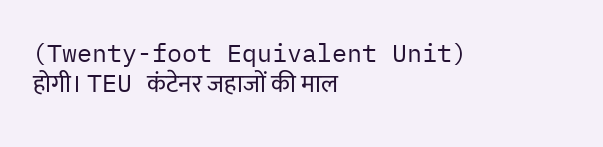(Twenty-foot Equivalent Unit) होगी। TEU कंटेनर जहाजों की माल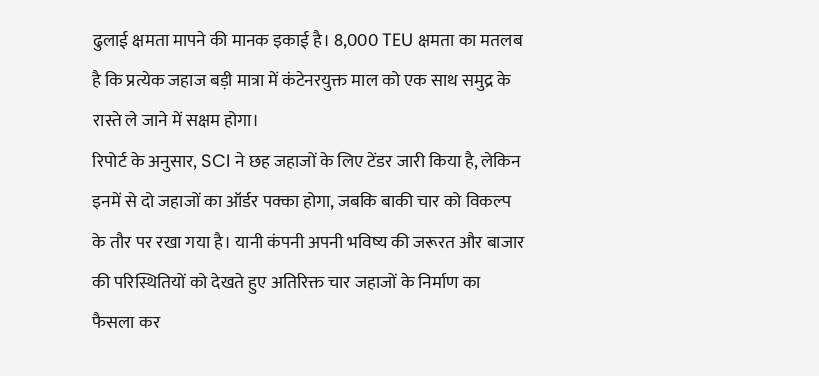ढुलाई क्षमता मापने की मानक इकाई है। 8,000 TEU क्षमता का मतलब है कि प्रत्येक जहाज बड़ी मात्रा में कंटेनरयुक्त माल को एक साथ समुद्र के रास्ते ले जाने में सक्षम होगा।
रिपोर्ट के अनुसार, SCI ने छह जहाजों के लिए टेंडर जारी किया है, लेकिन इनमें से दो जहाजों का ऑर्डर पक्का होगा, जबकि बाकी चार को विकल्प के तौर पर रखा गया है। यानी कंपनी अपनी भविष्य की जरूरत और बाजार की परिस्थितियों को देखते हुए अतिरिक्त चार जहाजों के निर्माण का फैसला कर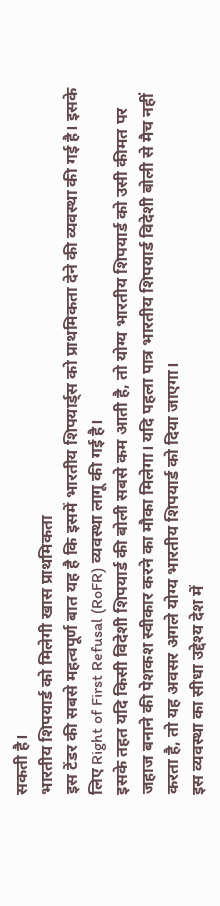सकती है।
भारतीय शिपयार्ड को मिलेगी खास प्राथमिकता
इस टेंडर की सबसे महत्वपूर्ण बात यह है कि इसमें भारतीय शिपयार्ड्स को प्राथमिकता देने की व्यवस्था की गई है। इसके लिए Right of First Refusal (RoFR) व्यवस्था लागू की गई है।
इसके तहत यदि किसी विदेशी शिपयार्ड की बोली सबसे कम आती है, तो योग्य भारतीय शिपयार्ड को उसी कीमत पर जहाज बनाने की पेशकश स्वीकार करने का मौका मिलेगा। यदि पहला पात्र भारतीय शिपयार्ड विदेशी बोली से मैच नहीं करता है, तो यह अवसर अगले योग्य भारतीय शिपयार्ड को दिया जाएगा।
इस व्यवस्था का सीधा उद्देश्य देश में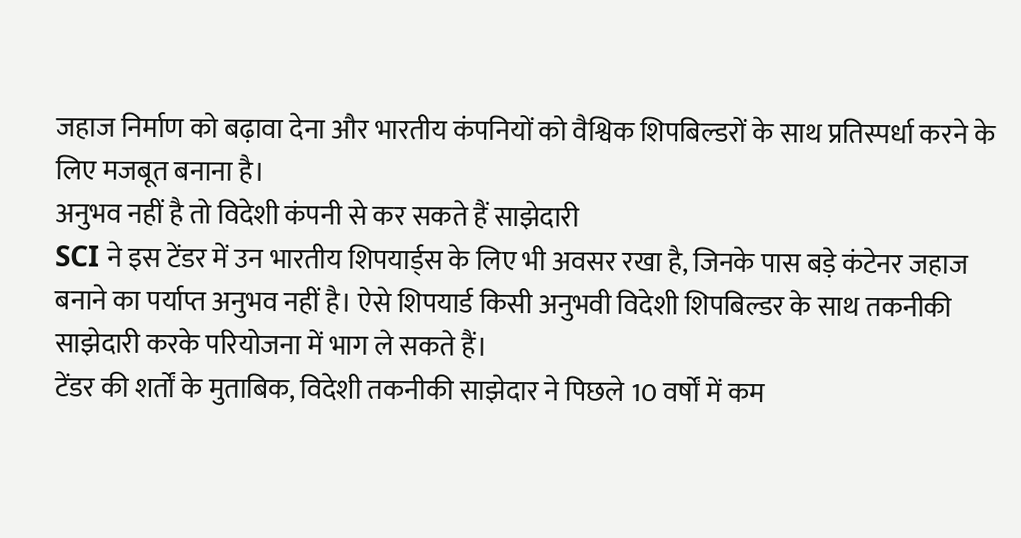जहाज निर्माण को बढ़ावा देना और भारतीय कंपनियों को वैश्विक शिपबिल्डरों के साथ प्रतिस्पर्धा करने के लिए मजबूत बनाना है।
अनुभव नहीं है तो विदेशी कंपनी से कर सकते हैं साझेदारी
SCI ने इस टेंडर में उन भारतीय शिपयार्ड्स के लिए भी अवसर रखा है, जिनके पास बड़े कंटेनर जहाज बनाने का पर्याप्त अनुभव नहीं है। ऐसे शिपयार्ड किसी अनुभवी विदेशी शिपबिल्डर के साथ तकनीकी साझेदारी करके परियोजना में भाग ले सकते हैं।
टेंडर की शर्तों के मुताबिक, विदेशी तकनीकी साझेदार ने पिछले 10 वर्षों में कम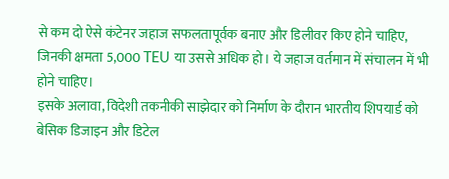से कम दो ऐसे कंटेनर जहाज सफलतापूर्वक बनाए और डिलीवर किए होने चाहिए, जिनकी क्षमता 5,000 TEU या उससे अधिक हो। ये जहाज वर्तमान में संचालन में भी होने चाहिए।
इसके अलावा, विदेशी तकनीकी साझेदार को निर्माण के दौरान भारतीय शिपयार्ड को बेसिक डिजाइन और डिटेल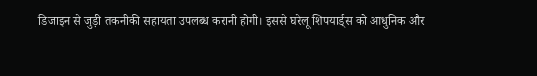डिजाइन से जुड़ी तकनीकी सहायता उपलब्ध करानी होगी। इससे घरेलू शिपयार्ड्स को आधुनिक और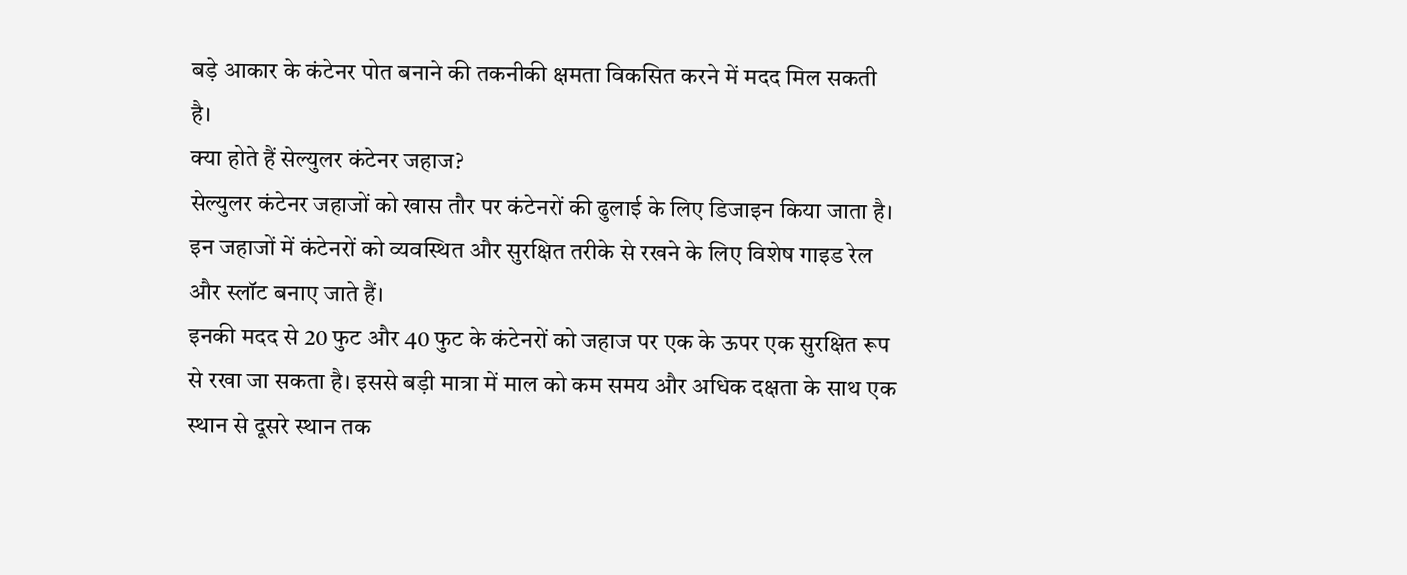बड़े आकार के कंटेनर पोत बनाने की तकनीकी क्षमता विकसित करने में मदद मिल सकती है।
क्या होते हैं सेल्युलर कंटेनर जहाज?
सेल्युलर कंटेनर जहाजों को खास तौर पर कंटेनरों की ढुलाई के लिए डिजाइन किया जाता है। इन जहाजों में कंटेनरों को व्यवस्थित और सुरक्षित तरीके से रखने के लिए विशेष गाइड रेल और स्लॉट बनाए जाते हैं।
इनकी मदद से 20 फुट और 40 फुट के कंटेनरों को जहाज पर एक के ऊपर एक सुरक्षित रूप से रखा जा सकता है। इससे बड़ी मात्रा में माल को कम समय और अधिक दक्षता के साथ एक स्थान से दूसरे स्थान तक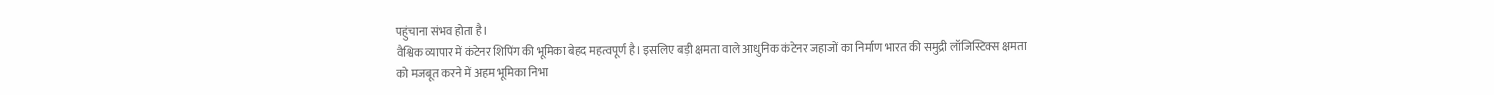पहुंचाना संभव होता है।
वैश्विक व्यापार में कंटेनर शिपिंग की भूमिका बेहद महत्वपूर्ण है। इसलिए बड़ी क्षमता वाले आधुनिक कंटेनर जहाजों का निर्माण भारत की समुद्री लॉजिस्टिक्स क्षमता को मजबूत करने में अहम भूमिका निभा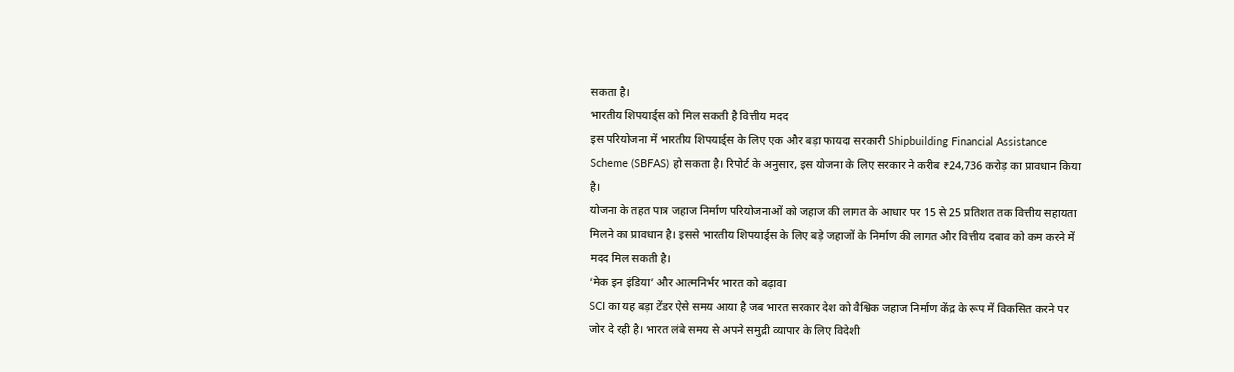सकता है।
भारतीय शिपयार्ड्स को मिल सकती है वित्तीय मदद
इस परियोजना में भारतीय शिपयार्ड्स के लिए एक और बड़ा फायदा सरकारी Shipbuilding Financial Assistance Scheme (SBFAS) हो सकता है। रिपोर्ट के अनुसार, इस योजना के लिए सरकार ने करीब ₹24,736 करोड़ का प्रावधान किया है।
योजना के तहत पात्र जहाज निर्माण परियोजनाओं को जहाज की लागत के आधार पर 15 से 25 प्रतिशत तक वित्तीय सहायता मिलने का प्रावधान है। इससे भारतीय शिपयार्ड्स के लिए बड़े जहाजों के निर्माण की लागत और वित्तीय दबाव को कम करने में मदद मिल सकती है।
‘मेक इन इंडिया’ और आत्मनिर्भर भारत को बढ़ावा
SCI का यह बड़ा टेंडर ऐसे समय आया है जब भारत सरकार देश को वैश्विक जहाज निर्माण केंद्र के रूप में विकसित करने पर जोर दे रही है। भारत लंबे समय से अपने समुद्री व्यापार के लिए विदेशी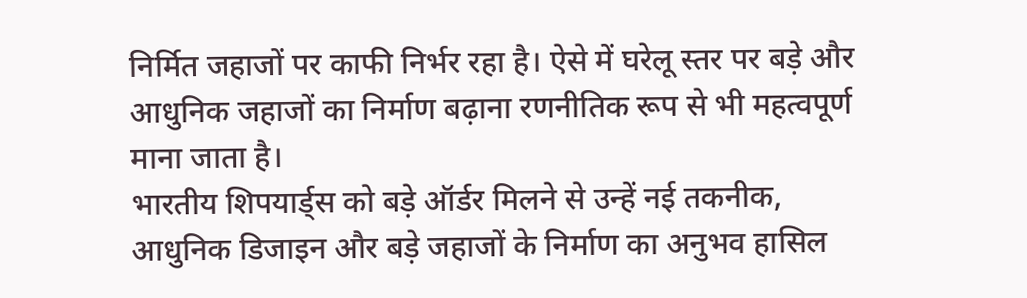निर्मित जहाजों पर काफी निर्भर रहा है। ऐसे में घरेलू स्तर पर बड़े और आधुनिक जहाजों का निर्माण बढ़ाना रणनीतिक रूप से भी महत्वपूर्ण माना जाता है।
भारतीय शिपयार्ड्स को बड़े ऑर्डर मिलने से उन्हें नई तकनीक, आधुनिक डिजाइन और बड़े जहाजों के निर्माण का अनुभव हासिल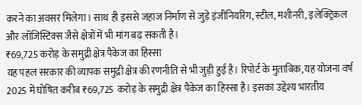करने का अवसर मिलेगा। साथ ही इससे जहाज निर्माण से जुड़े इंजीनियरिंग, स्टील, मशीनरी, इलेक्ट्रिकल और लॉजिस्टिक्स जैसे क्षेत्रों में भी मांग बढ़ सकती है।
₹69,725 करोड़ के समुद्री क्षेत्र पैकेज का हिस्सा
यह पहल सरकार की व्यापक समुद्री क्षेत्र की रणनीति से भी जुड़ी हुई है। रिपोर्ट के मुताबिक, यह योजना वर्ष 2025 में घोषित करीब ₹69,725 करोड़ के समुद्री क्षेत्र पैकेज का हिस्सा है। इसका उद्देश्य भारतीय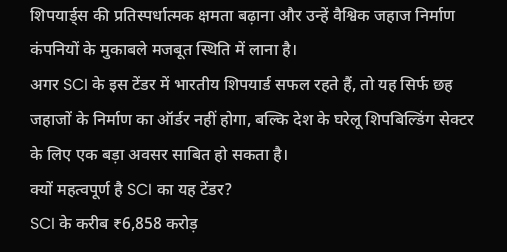शिपयार्ड्स की प्रतिस्पर्धात्मक क्षमता बढ़ाना और उन्हें वैश्विक जहाज निर्माण कंपनियों के मुकाबले मजबूत स्थिति में लाना है।
अगर SCI के इस टेंडर में भारतीय शिपयार्ड सफल रहते हैं, तो यह सिर्फ छह जहाजों के निर्माण का ऑर्डर नहीं होगा, बल्कि देश के घरेलू शिपबिल्डिंग सेक्टर के लिए एक बड़ा अवसर साबित हो सकता है।
क्यों महत्वपूर्ण है SCI का यह टेंडर?
SCI के करीब ₹6,858 करोड़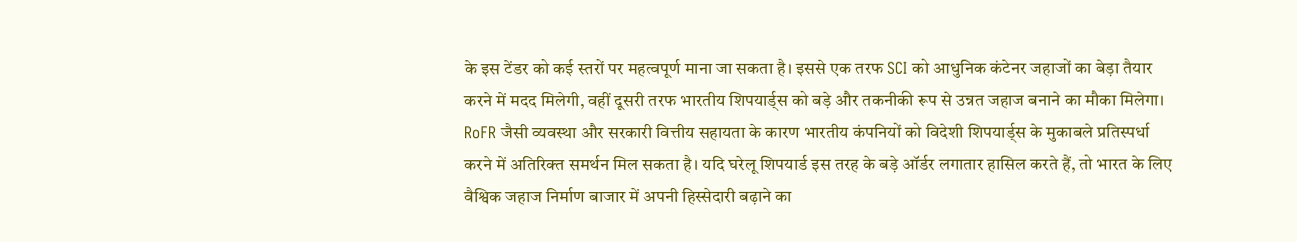के इस टेंडर को कई स्तरों पर महत्वपूर्ण माना जा सकता है। इससे एक तरफ SCI को आधुनिक कंटेनर जहाजों का बेड़ा तैयार करने में मदद मिलेगी, वहीं दूसरी तरफ भारतीय शिपयार्ड्स को बड़े और तकनीकी रूप से उन्नत जहाज बनाने का मौका मिलेगा।
RoFR जैसी व्यवस्था और सरकारी वित्तीय सहायता के कारण भारतीय कंपनियों को विदेशी शिपयार्ड्स के मुकाबले प्रतिस्पर्धा करने में अतिरिक्त समर्थन मिल सकता है। यदि घरेलू शिपयार्ड इस तरह के बड़े ऑर्डर लगातार हासिल करते हैं, तो भारत के लिए वैश्विक जहाज निर्माण बाजार में अपनी हिस्सेदारी बढ़ाने का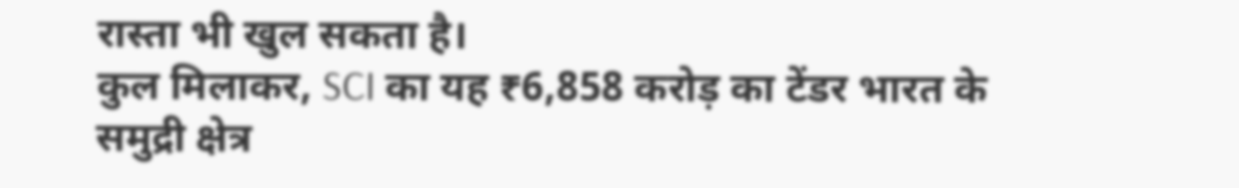रास्ता भी खुल सकता है।
कुल मिलाकर, SCI का यह ₹6,858 करोड़ का टेंडर भारत के समुद्री क्षेत्र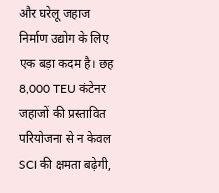और घरेलू जहाज निर्माण उद्योग के लिए एक बड़ा कदम है। छह 8,000 TEU कंटेनर जहाजों की प्रस्तावित परियोजना से न केवल SCI की क्षमता बढ़ेगी,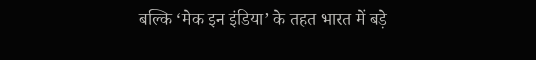बल्कि ‘मेक इन इंडिया’ के तहत भारत में बड़े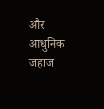और आधुनिक जहाज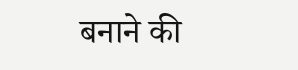बनाने की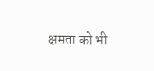क्षमता को भी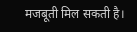मजबूती मिल सकती है।